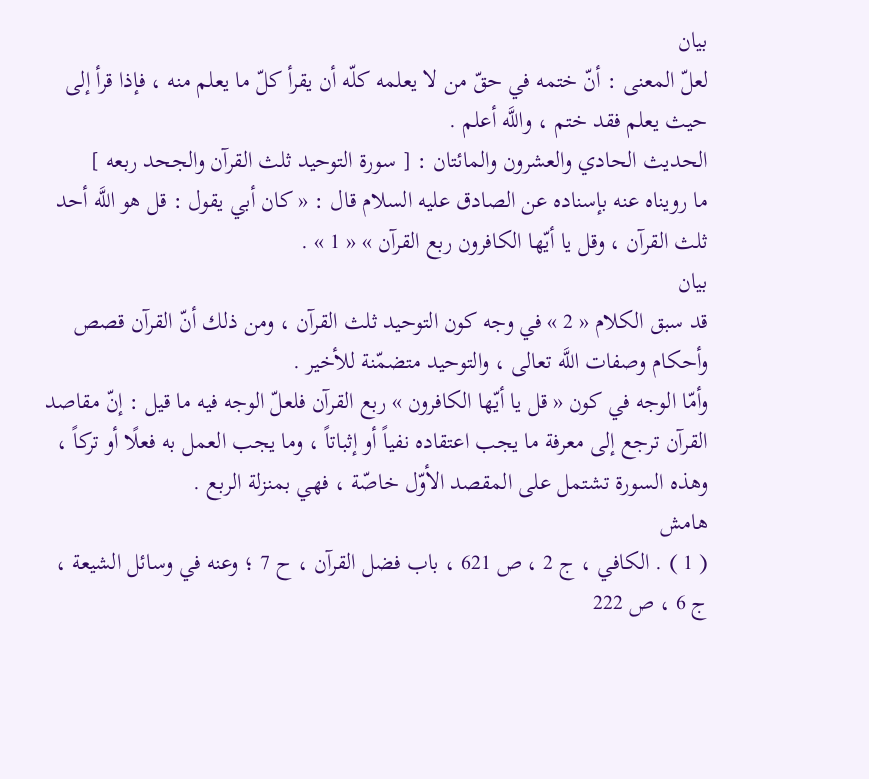بيان
لعلّ المعنى : أنّ ختمه في حقّ من لا يعلمه كلّه أن يقرأ كلّ ما يعلم منه ، فإذا قرأ إلى حيث يعلم فقد ختم ، واللَّه أعلم .
الحديث الحادي والعشرون والمائتان : [ سورة التوحيد ثلث القرآن والجحد ربعه ]
ما رويناه عنه بإسناده عن الصادق عليه السلام قال : « كان أبي يقول : قل هو اللَّه أحد ثلث القرآن ، وقل يا أيّها الكافرون ربع القرآن » « 1 » .
بيان
قد سبق الكلام « 2 » في وجه كون التوحيد ثلث القرآن ، ومن ذلك أنّ القرآن قصص وأحكام وصفات اللَّه تعالى ، والتوحيد متضمّنة للأخير .
وأمّا الوجه في كون « قل يا أيّها الكافرون » ربع القرآن فلعلّ الوجه فيه ما قيل : إنّ مقاصد القرآن ترجع إلى معرفة ما يجب اعتقاده نفياً أو إثباتاً ، وما يجب العمل به فعلًا أو تركاً ، وهذه السورة تشتمل على المقصد الأوّل خاصّة ، فهي بمنزلة الربع .
هامش
( 1 ) . الكافي ، ج 2 ، ص 621 ، باب فضل القرآن ، ح 7 ؛ وعنه في وسائل الشيعة ، ج 6 ، ص 222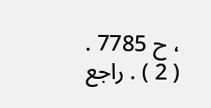، ح 7785 .
( 2 ) . راجع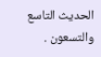الحديث التاسع والتسعون .